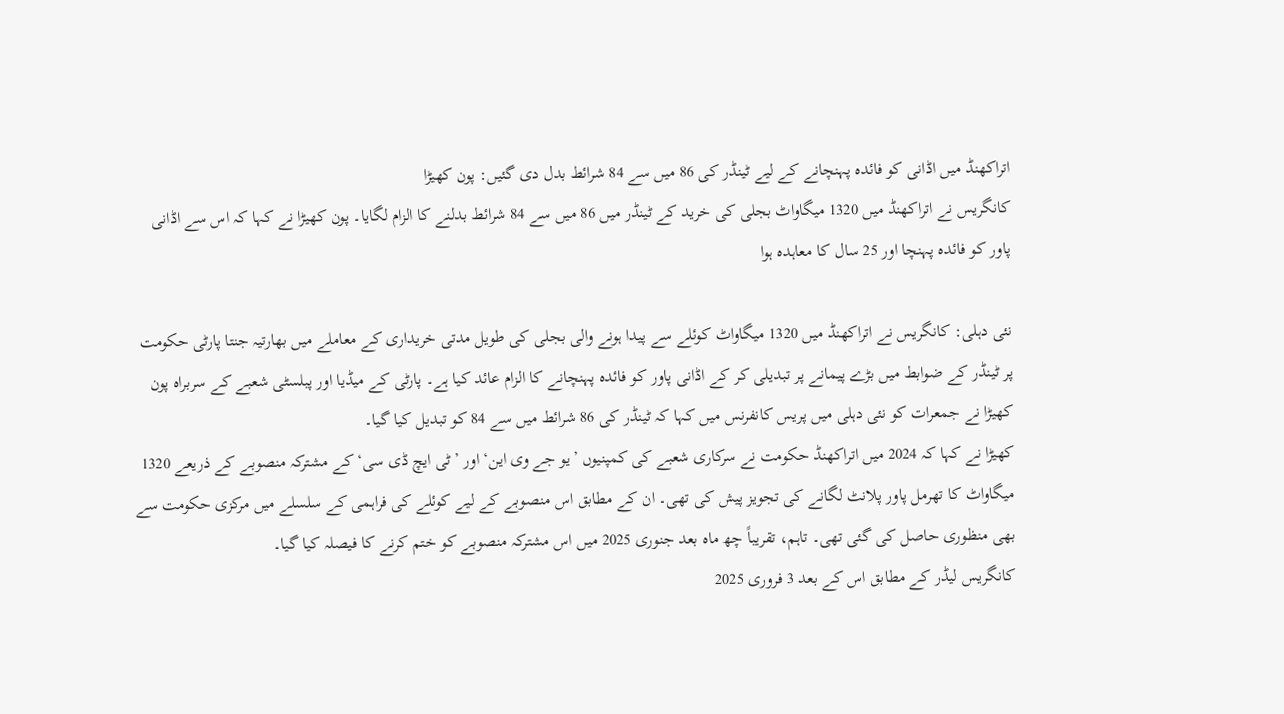اتراکھنڈ میں اڈانی کو فائدہ پہنچانے کے لیے ٹینڈر کی 86 میں سے 84 شرائط بدل دی گئیں: پون کھیڑا
کانگریس نے اتراکھنڈ میں 1320 میگاواٹ بجلی کی خرید کے ٹینڈر میں 86 میں سے 84 شرائط بدلنے کا الزام لگایا۔ پون کھیڑا نے کہا کہ اس سے اڈانی پاور کو فائدہ پہنچا اور 25 سال کا معاہدہ ہوا

نئی دہلی: کانگریس نے اتراکھنڈ میں 1320 میگاواٹ کوئلے سے پیدا ہونے والی بجلی کی طویل مدتی خریداری کے معاملے میں بھارتیہ جنتا پارٹی حکومت پر ٹینڈر کے ضوابط میں بڑے پیمانے پر تبدیلی کر کے اڈانی پاور کو فائدہ پہنچانے کا الزام عائد کیا ہے۔ پارٹی کے میڈیا اور پبلسٹی شعبے کے سربراہ پون کھیڑا نے جمعرات کو نئی دہلی میں پریس کانفرنس میں کہا کہ ٹینڈر کی 86 شرائط میں سے 84 کو تبدیل کیا گیا۔
کھیڑا نے کہا کہ 2024 میں اتراکھنڈ حکومت نے سرکاری شعبے کی کمپنیوں ’یو جے وی این‘ اور ’ٹی ایچ ڈی سی‘ کے مشترکہ منصوبے کے ذریعے 1320 میگاواٹ کا تھرمل پاور پلانٹ لگانے کی تجویز پیش کی تھی۔ ان کے مطابق اس منصوبے کے لیے کوئلے کی فراہمی کے سلسلے میں مرکزی حکومت سے بھی منظوری حاصل کی گئی تھی۔ تاہم، تقریباً چھ ماہ بعد جنوری 2025 میں اس مشترکہ منصوبے کو ختم کرنے کا فیصلہ کیا گیا۔
کانگریس لیڈر کے مطابق اس کے بعد 3 فروری 2025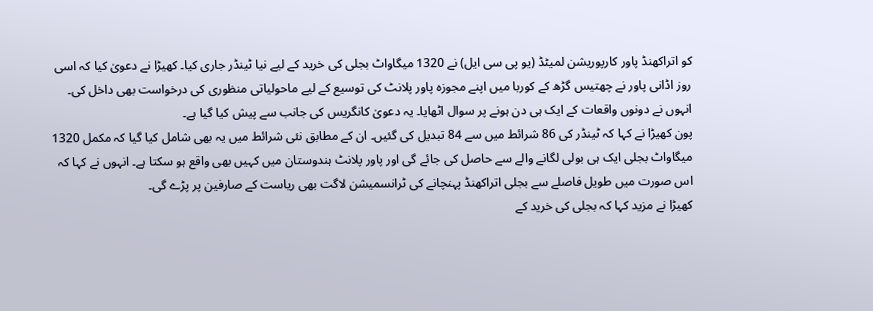کو اتراکھنڈ پاور کارپوریشن لمیٹڈ (یو پی سی ایل) نے 1320 میگاواٹ بجلی کی خرید کے لیے نیا ٹینڈر جاری کیا۔ کھیڑا نے دعویٰ کیا کہ اسی روز اڈانی پاور نے چھتیس گڑھ کے کوربا میں اپنے مجوزہ پاور پلانٹ کی توسیع کے لیے ماحولیاتی منظوری کی درخواست بھی داخل کی۔ انہوں نے دونوں واقعات کے ایک ہی دن ہونے پر سوال اٹھایا۔ یہ دعویٰ کانگریس کی جانب سے پیش کیا گیا ہے۔
پون کھیڑا نے کہا کہ ٹینڈر کی 86 شرائط میں سے 84 تبدیل کی گئیں۔ ان کے مطابق نئی شرائط میں یہ بھی شامل کیا گیا کہ مکمل 1320 میگاواٹ بجلی ایک ہی بولی لگانے والے سے حاصل کی جائے گی اور پاور پلانٹ ہندوستان میں کہیں بھی واقع ہو سکتا ہے۔ انہوں نے کہا کہ اس صورت میں طویل فاصلے سے بجلی اتراکھنڈ پہنچانے کی ٹرانسمیشن لاگت بھی ریاست کے صارفین پر پڑے گی۔
کھیڑا نے مزید کہا کہ بجلی کی خرید کے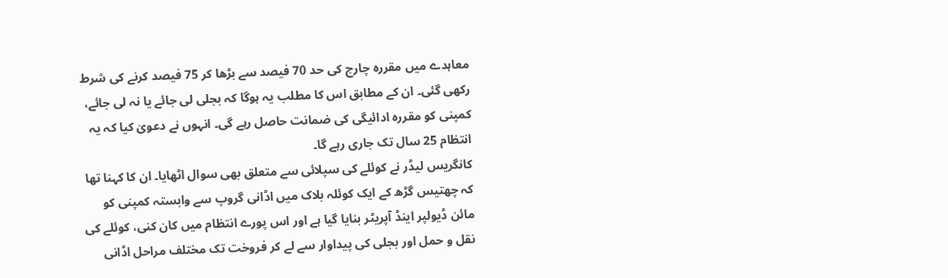معاہدے میں مقررہ چارج کی حد 70 فیصد سے بڑھا کر 75 فیصد کرنے کی شرط رکھی گئی۔ ان کے مطابق اس کا مطلب یہ ہوگا کہ بجلی لی جائے یا نہ لی جائے، کمپنی کو مقررہ ادائیگی کی ضمانت حاصل رہے گی۔ انہوں نے دعویٰ کیا کہ یہ انتظام 25 سال تک جاری رہے گا۔
کانگریس لیڈر نے کوئلے کی سپلائی سے متعلق بھی سوال اٹھایا۔ ان کا کہنا تھا کہ چھتیس گڑھ کے ایک کوئلہ بلاک میں اڈانی گروپ سے وابستہ کمپنی کو مائن ڈیولپر اینڈ آپریٹر بنایا گیا ہے اور اس پورے انتظام میں کان کنی، کوئلے کی نقل و حمل اور بجلی کی پیداوار سے لے کر فروخت تک مختلف مراحل اڈانی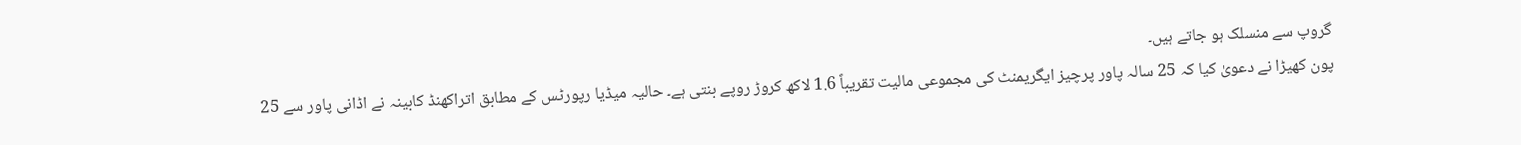گروپ سے منسلک ہو جاتے ہیں۔
پون کھیڑا نے دعویٰ کیا کہ 25 سالہ پاور پرچیز ایگریمنٹ کی مجموعی مالیت تقریباً 1.6 لاکھ کروڑ روپے بنتی ہے۔ حالیہ میڈیا رپورٹس کے مطابق اتراکھنڈ کابینہ نے اڈانی پاور سے 25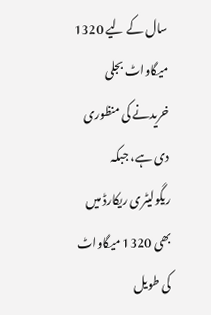سال کے لیے 1320 میگاواٹ بجلی خریدنے کی منظوری دی ہے، جبکہ ریگولیٹری ریکارڈ میں بھی 1320 میگاواٹ کی طویل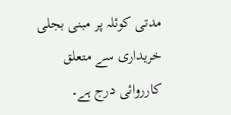مدتی کوئلہ پر مبنی بجلی خریداری سے متعلق کارروائی درج ہے۔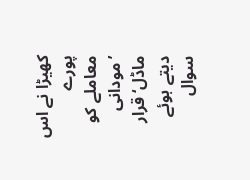کھیڑا نے اس پورے معاملے کو ’مودانی ماڈل‘ قرار دیتے ہوئے سوال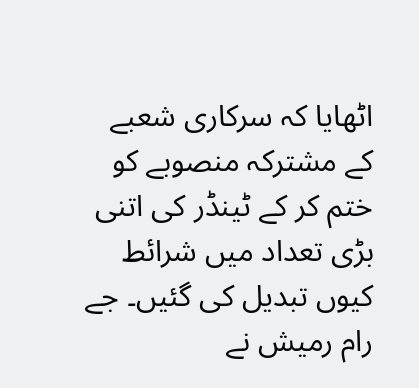اٹھایا کہ سرکاری شعبے کے مشترکہ منصوبے کو ختم کر کے ٹینڈر کی اتنی بڑی تعداد میں شرائط کیوں تبدیل کی گئیں۔ جے رام رمیش نے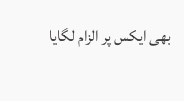بھی ایکس پر الزام لگایا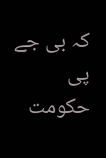کہ بی جے پی حکومت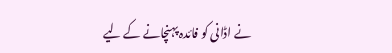نے اڈانی کو فائدہ پہنچانے کے لیے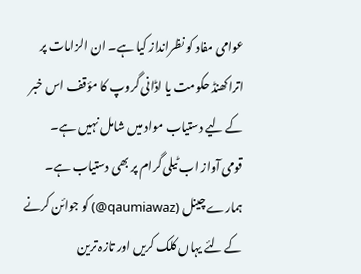عوامی مفاد کو نظرانداز کیا ہے۔ ان الزامات پر اتراکھنڈ حکومت یا اڈانی گروپ کا مؤقف اس خبر کے لیے دستیاب مواد میں شامل نہیں ہے۔
قومی آواز اب ٹیلی گرام پر بھی دستیاب ہے۔ ہمارے چینل (qaumiawaz@) کو جوائن کرنے کے لئے یہاں کلک کریں اور تازہ ترین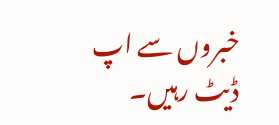خبروں سے اپ ڈیٹ رہیں۔